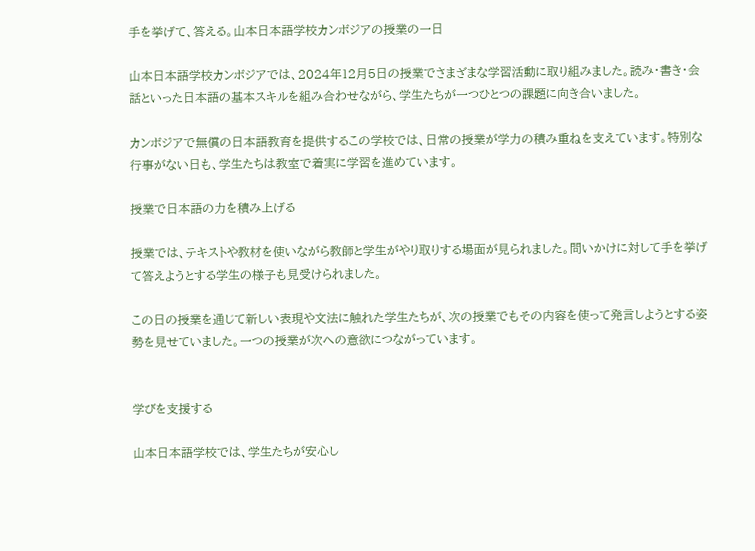手を挙げて、答える。山本日本語学校カンボジアの授業の一日

山本日本語学校カンボジアでは、2024年12月5日の授業でさまざまな学習活動に取り組みました。読み・書き・会話といった日本語の基本スキルを組み合わせながら、学生たちが一つひとつの課題に向き合いました。

カンボジアで無償の日本語教育を提供するこの学校では、日常の授業が学力の積み重ねを支えています。特別な行事がない日も、学生たちは教室で着実に学習を進めています。

授業で日本語の力を積み上げる

授業では、テキストや教材を使いながら教師と学生がやり取りする場面が見られました。問いかけに対して手を挙げて答えようとする学生の様子も見受けられました。

この日の授業を通じて新しい表現や文法に触れた学生たちが、次の授業でもその内容を使って発言しようとする姿勢を見せていました。一つの授業が次への意欲につながっています。


学びを支援する

山本日本語学校では、学生たちが安心し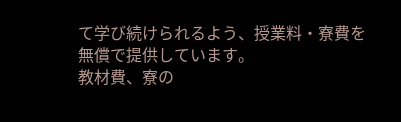て学び続けられるよう、授業料・寮費を無償で提供しています。
教材費、寮の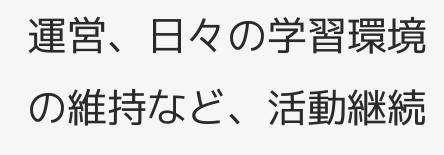運営、日々の学習環境の維持など、活動継続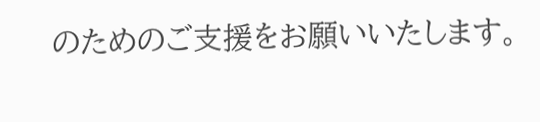のためのご支援をお願いいたします。